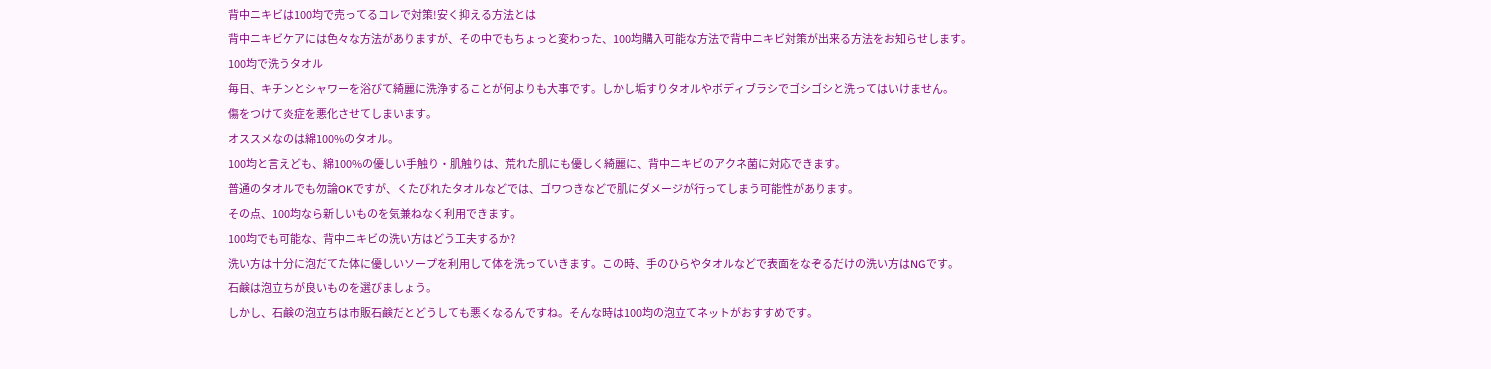背中ニキビは100均で売ってるコレで対策!安く抑える方法とは
背中ニキビケアには色々な方法がありますが、その中でもちょっと変わった、100均購入可能な方法で背中ニキビ対策が出来る方法をお知らせします。
100均で洗うタオル
毎日、キチンとシャワーを浴びて綺麗に洗浄することが何よりも大事です。しかし垢すりタオルやボディブラシでゴシゴシと洗ってはいけません。
傷をつけて炎症を悪化させてしまいます。
オススメなのは綿100%のタオル。
100均と言えども、綿100%の優しい手触り・肌触りは、荒れた肌にも優しく綺麗に、背中ニキビのアクネ菌に対応できます。
普通のタオルでも勿論OKですが、くたびれたタオルなどでは、ゴワつきなどで肌にダメージが行ってしまう可能性があります。
その点、100均なら新しいものを気兼ねなく利用できます。
100均でも可能な、背中ニキビの洗い方はどう工夫するか?
洗い方は十分に泡だてた体に優しいソープを利用して体を洗っていきます。この時、手のひらやタオルなどで表面をなぞるだけの洗い方はNGです。
石鹸は泡立ちが良いものを選びましょう。
しかし、石鹸の泡立ちは市販石鹸だとどうしても悪くなるんですね。そんな時は100均の泡立てネットがおすすめです。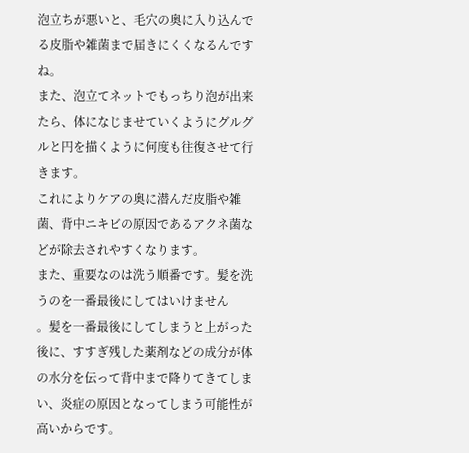泡立ちが悪いと、毛穴の奥に入り込んでる皮脂や雑菌まで届きにくくなるんですね。
また、泡立てネットでもっちり泡が出来たら、体になじませていくようにグルグルと円を描くように何度も往復させて行きます。
これによりケアの奥に潜んだ皮脂や雑菌、背中ニキビの原因であるアクネ菌などが除去されやすくなります。
また、重要なのは洗う順番です。髪を洗うのを一番最後にしてはいけません
。髪を一番最後にしてしまうと上がった後に、すすぎ残した薬剤などの成分が体の水分を伝って背中まで降りてきてしまい、炎症の原因となってしまう可能性が高いからです。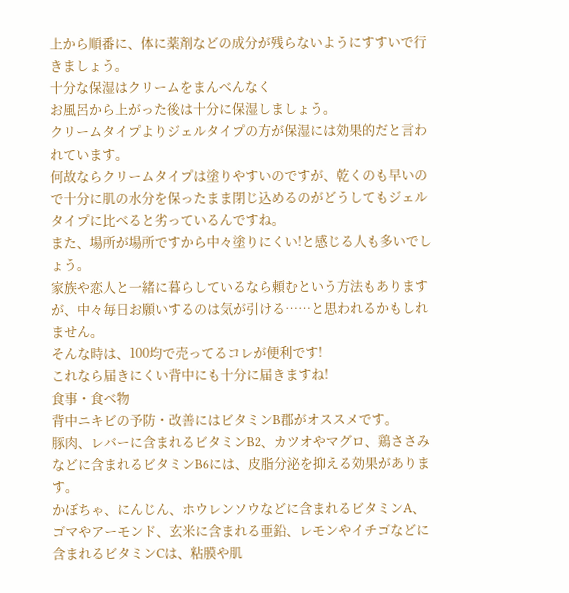上から順番に、体に薬剤などの成分が残らないようにすすいで行きましょう。
十分な保湿はクリームをまんべんなく
お風呂から上がった後は十分に保湿しましょう。
クリームタイプよりジェルタイプの方が保湿には効果的だと言われています。
何故ならクリームタイプは塗りやすいのですが、乾くのも早いので十分に肌の水分を保ったまま閉じ込めるのがどうしてもジェルタイプに比べると劣っているんですね。
また、場所が場所ですから中々塗りにくい!と感じる人も多いでしょう。
家族や恋人と一緒に暮らしているなら頼むという方法もありますが、中々毎日お願いするのは気が引ける……と思われるかもしれません。
そんな時は、100均で売ってるコレが便利です!
これなら届きにくい背中にも十分に届きますね!
食事・食べ物
背中ニキビの予防・改善にはビタミンB郡がオススメです。
豚肉、レバーに含まれるビタミンB2、カツオやマグロ、鶏ささみなどに含まれるビタミンB6には、皮脂分泌を抑える効果があります。
かぼちゃ、にんじん、ホウレンソウなどに含まれるビタミンA、ゴマやアーモンド、玄米に含まれる亜鉛、レモンやイチゴなどに含まれるビタミンCは、粘膜や肌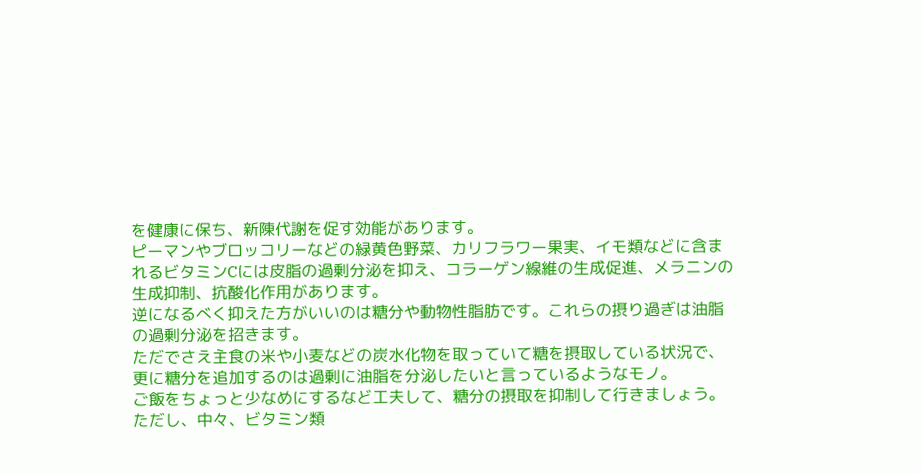を健康に保ち、新陳代謝を促す効能があります。
ピーマンやブロッコリーなどの緑黄色野菜、カリフラワー果実、イモ類などに含まれるビタミンCには皮脂の過剰分泌を抑え、コラーゲン線維の生成促進、メラニンの生成抑制、抗酸化作用があります。
逆になるべく抑えた方がいいのは糖分や動物性脂肪です。これらの摂り過ぎは油脂の過剰分泌を招きます。
ただでさえ主食の米や小麦などの炭水化物を取っていて糖を摂取している状況で、更に糖分を追加するのは過剰に油脂を分泌したいと言っているようなモノ。
ご飯をちょっと少なめにするなど工夫して、糖分の摂取を抑制して行きましょう。
ただし、中々、ビタミン類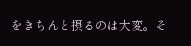をきちんと摂るのは大変。そ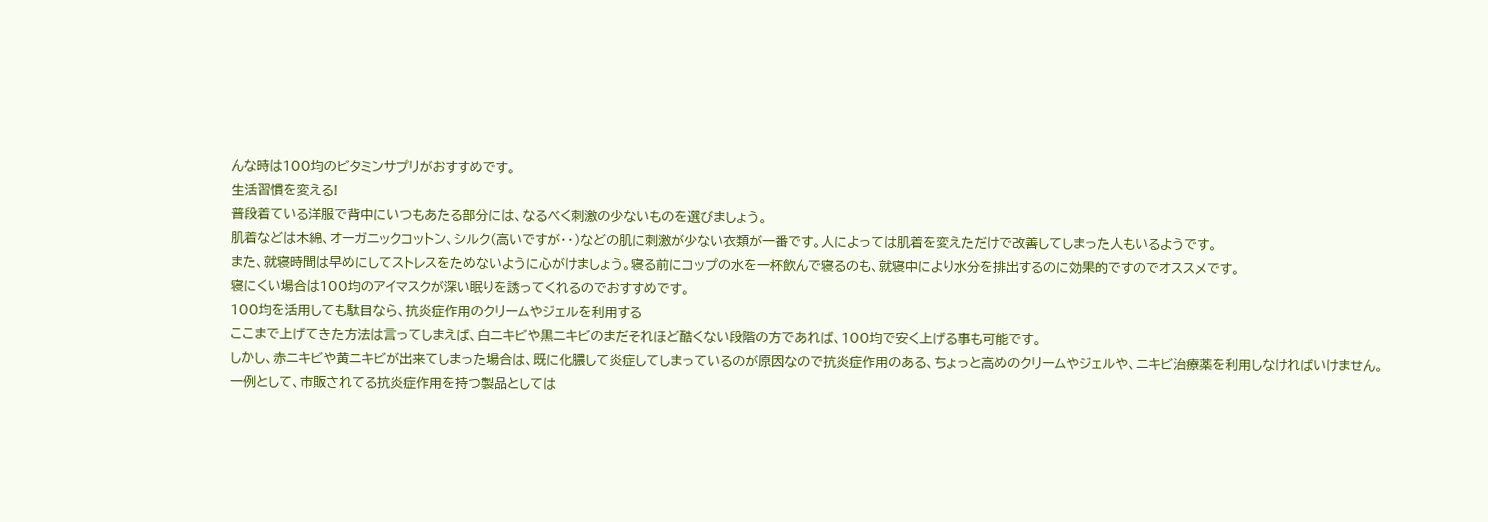んな時は100均のビタミンサプリがおすすめです。
生活習慣を変える!
普段着ている洋服で背中にいつもあたる部分には、なるべく刺激の少ないものを選びましょう。
肌着などは木綿、オーガニックコットン、シルク(高いですが・・)などの肌に刺激が少ない衣類が一番です。人によっては肌着を変えただけで改善してしまった人もいるようです。
また、就寝時間は早めにしてストレスをためないように心がけましょう。寝る前にコップの水を一杯飲んで寝るのも、就寝中により水分を排出するのに効果的ですのでオススメです。
寝にくい場合は100均のアイマスクが深い眠りを誘ってくれるのでおすすめです。
100均を活用しても駄目なら、抗炎症作用のクリームやジェルを利用する
ここまで上げてきた方法は言ってしまえば、白ニキビや黒ニキビのまだそれほど酷くない段階の方であれば、100均で安く上げる事も可能です。
しかし、赤ニキビや黄ニキビが出来てしまった場合は、既に化膿して炎症してしまっているのが原因なので抗炎症作用のある、ちょっと高めのクリームやジェルや、ニキビ治療薬を利用しなければいけません。
一例として、市販されてる抗炎症作用を持つ製品としては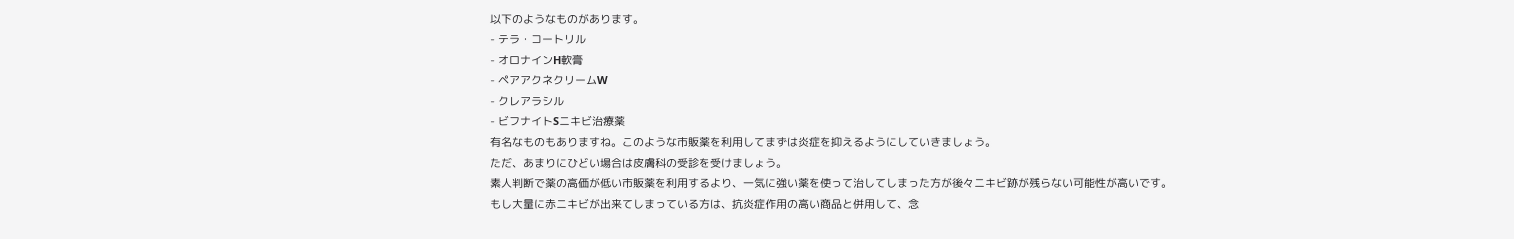以下のようなものがあります。
- テラ・コートリル
- オロナインH軟膏
- ペアアクネクリームW
- クレアラシル
- ビフナイトSニキビ治療薬
有名なものもありますね。このような市販薬を利用してまずは炎症を抑えるようにしていきましょう。
ただ、あまりにひどい場合は皮膚科の受診を受けましょう。
素人判断で薬の高価が低い市販薬を利用するより、一気に強い薬を使って治してしまった方が後々ニキビ跡が残らない可能性が高いです。
もし大量に赤ニキビが出来てしまっている方は、抗炎症作用の高い商品と併用して、念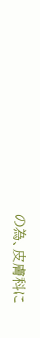の為、皮膚科に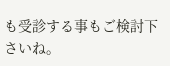も受診する事もご検討下さいね。